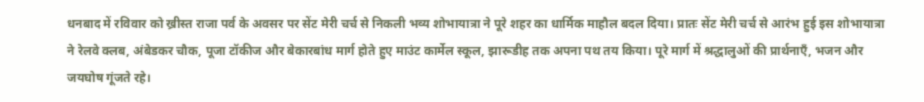धनबाद में रविवार को ख्रीस्त राजा पर्व के अवसर पर सेंट मेरी चर्च से निकली भव्य शोभायात्रा ने पूरे शहर का धार्मिक माहौल बदल दिया। प्रातः सेंट मेरी चर्च से आरंभ हुई इस शोभायात्रा ने रेलवे क्लब, अंबेडकर चौक, पूजा टॉकीज और बेकारबांध मार्ग होते हुए माउंट कार्मेल स्कूल, झारूडीह तक अपना पथ तय किया। पूरे मार्ग में श्रद्धालुओं की प्रार्थनाएँ, भजन और जयघोष गूंजते रहे।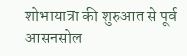शोभायात्रा की शुरुआत से पूर्व आसनसोल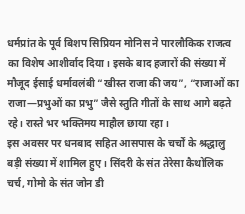धर्मप्रांत के पूर्व बिशप सिप्रियन मोनिस ने पारलौकिक राजत्व का विशेष आशीर्वाद दिया। इसके बाद हजारों की संख्या में मौजूद ईसाई धर्मावलंबी “खीस्त राजा की जय”, “राजाओं का राजा—प्रभुओं का प्रभु” जैसे स्तुति गीतों के साथ आगे बढ़ते रहे। रास्ते भर भक्तिमय माहौल छाया रहा।
इस अवसर पर धनबाद सहित आसपास के चर्चों के श्रद्धालु बड़ी संख्या में शामिल हुए। सिंदरी के संत तेरेसा कैथोलिक चर्च, गोमो के संत जोन डी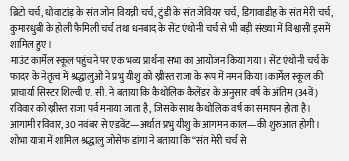ब्रिटो चर्च, धोवाटांड़ के संत जोन वियन्नी चर्च, टुंडी के संत जेवियर चर्च, डिगावाडीह के संत मेरी चर्च, कुमारधुबी के होली फैमिली चर्च तथा धनबाद के सेंट एंथोनी चर्च से भी बड़ी संख्या में विश्वासी इसमें शामिल हुए।
माउंट कार्मेल स्कूल पहुंचने पर एक भव्य प्रार्थना सभा का आयोजन किया गया। सेंट एंथोनी चर्च के फादर के नेतृत्व में श्रद्धालुओं ने प्रभु यीशु को ख्रीस्त राजा के रूप में नमन किया।कार्मेल स्कूल की प्राचार्या सिस्टर शिल्वी ए. सी. ने बताया कि कैथोलिक कैलेंडर के अनुसार वर्ष के अंतिम (34वें) रविवार को ख्रीस्त राजा पर्व मनाया जाता है, जिसके साथ कैथोलिक वर्ष का समापन होता है। आगामी रविवार, 30 नवंबर से एडवेंट—अर्थात प्रभु यीशु के आगमन काल—की शुरुआत होगी।
शोभा यात्रा में शामिल श्रद्धालु जोसेफ डांगा ने बताया कि “संत मेरी चर्च से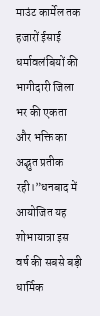माउंट कार्मेल तक हजारों ईसाई धर्मावलंबियों की भागीदारी जिला भर की एकता और भक्ति का अद्भुत प्रतीक रही।”धनबाद में आयोजित यह शोभायात्रा इस वर्ष की सबसे बड़ी धार्मिक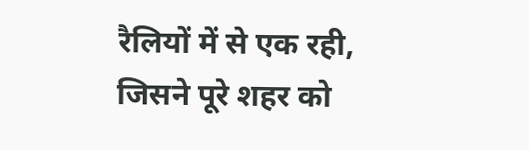रैलियों में से एक रही, जिसने पूरे शहर को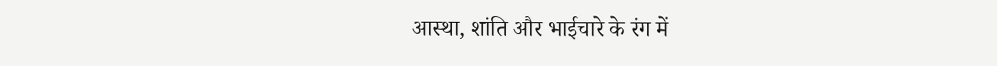आस्था, शांति और भाईचारे के रंग में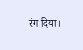रंग दिया।